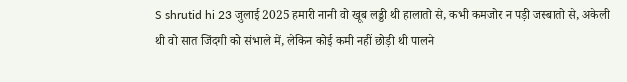S shrutid hi 23 जुलाई 2025 हमारी नानी वो खूब लड्डी थी हालातो से, कभी कमजोर न पड़ी जस्बातो से, अकेली थी वो सात जिंदगी को संभाले में, लेकिन कोई कमी नहीं छोड़ी थी पालने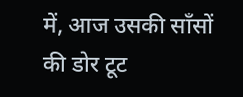में, आज उसकी साँसों की डोर टूट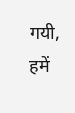गयी, हमें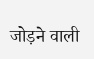जोड़ने वाली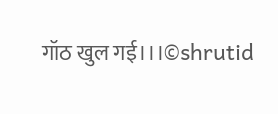गॉठ खुल गई।।।©shrutid